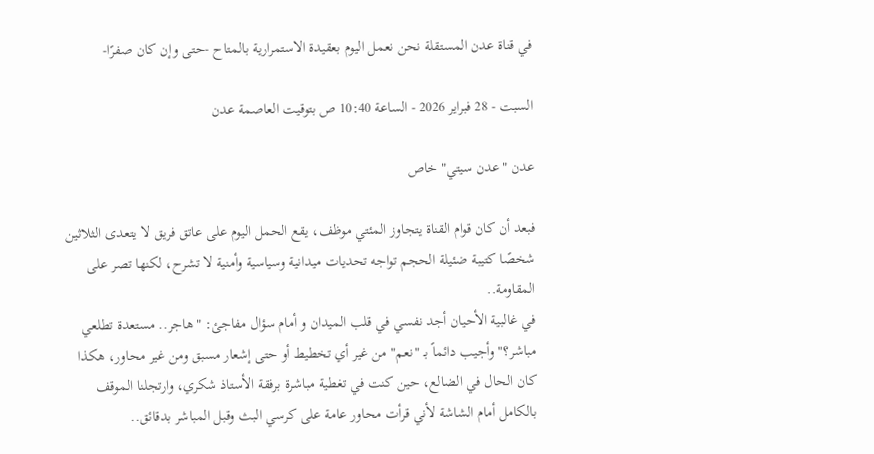في قناة عدن المستقلة نحن نعمل اليوم بعقيدة الاستمرارية بالمتاح -حتى وإن كان صفرًا-

السبت - 28 فبراير 2026 - الساعة 10:40 ص بتوقيت العاصمة عدن

عدن "عدن سيتي" خاص

فبعد أن كان قوام القناة يتجاوز المئتي موظف، يقع الحمل اليوم على عاتق فريق لا يتعدى الثلاثين شخصًا كتيبة ضئيلة الحجم تواجه تحديات ميدانية وسياسية وأمنية لا تشرح، لكنها تصر على المقاومة..
في غالبية الأحيان أجد نفسي في قلب الميدان و أمام سؤال مفاجئ: "هاجر.. مستعدة تطلعي مباشر؟" وأجيب دائماً بـ "نعم" من غير أي تخطيط أو حتى إشعار مسبق ومن غير محاور، هكذا كان الحال في الضالع، حين كنت في تغطية مباشرة برفقة الأستاذ شكري، وارتجلنا الموقف بالكامل أمام الشاشة لأني قرأت محاور عامة على كرسي البث وقبل المباشر بدقائق..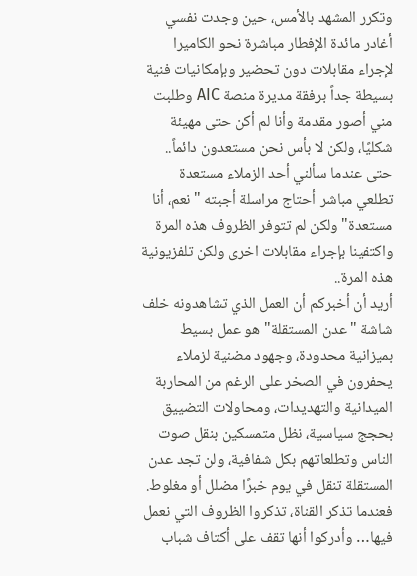وتكرر المشهد بالأمس، حين وجدت نفسي أغادر مائدة الإفطار مباشرة نحو الكاميرا لإجراء مقابلات دون تحضير وبإمكانيات فنية بسيطة جداً برفقة مديرة منصة AIC وطلبت مني أصور مقدمة وأنا لم أكن حتى مهيئة شكليًا، ولكن لا بأس نحن مستعدون دائماً.. حتى عندما سألني أحد الزملاء مستعدة تطلعي مباشر أحتاج مراسلة أجبته "نعم، أنا مستعدة" ولكن لم تتوفر الظروف هذه المرة واكتفينا بإجراء مقابلات اخرى ولكن تلفزيونية هذه المرة..
أريد أن أخبركم أن العمل الذي تشاهدونه خلف شاشة "عدن المستقلة" هو عمل بسيط بميزانية محدودة، وجهود مضنية لزملاء يحفرون في الصخر على الرغم من المحاربة الميدانية والتهديدات، ومحاولات التضييق بحجج سياسية، نظل متمسكين بنقل صوت الناس وتطلعاتهم بكل شفافية، ولن تجد عدن المستقلة تنقل في يوم خبرًا مضلل أو مغلوط.
فعندما تذكر القناة، تذكروا الظروف التي نعمل فيها… وأدركوا أنها تقف على أكتاف شباب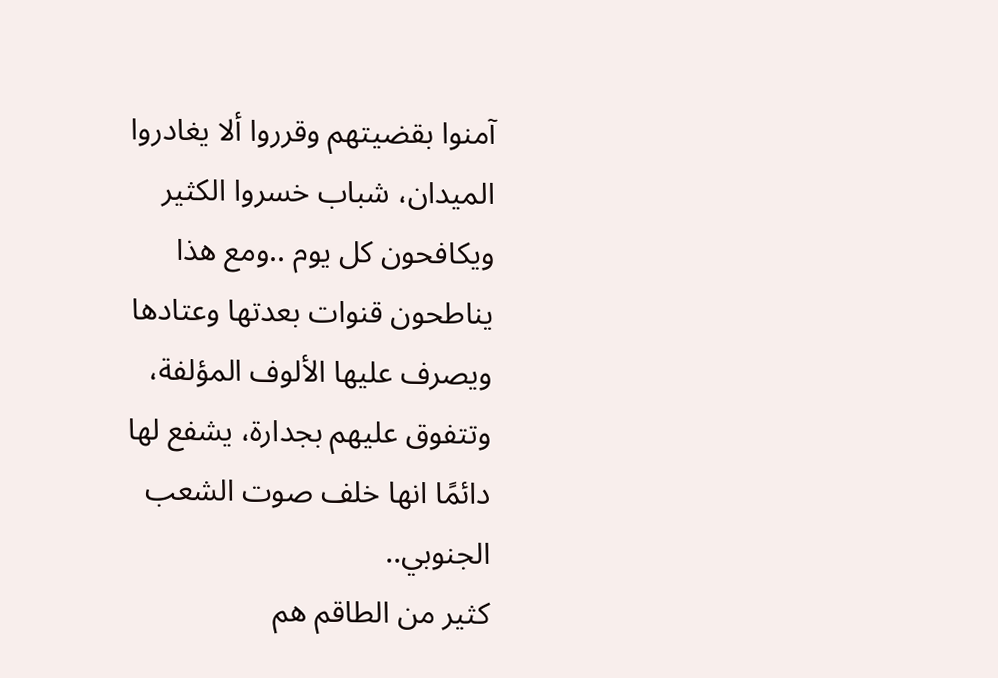آمنوا بقضيتهم وقرروا ألا يغادروا الميدان، شباب خسروا الكثير ويكافحون كل يوم ..ومع هذا يناطحون قنوات بعدتها وعتادها ويصرف عليها الألوف المؤلفة، وتتفوق عليهم بجدارة، يشفع لها دائمًا انها خلف صوت الشعب الجنوبي..
كثير من الطاقم هم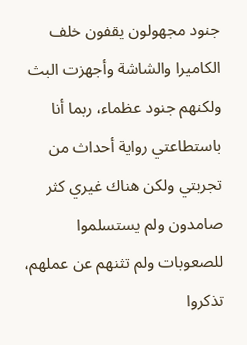جنود مجهولون يقفون خلف الكاميرا والشاشة وأجهزت البث ولكنهم جنود عظماء، ربما أنا باستطاعتي رواية أحداث من تجربتي ولكن هناك غيري كثر صامدون ولم يستسلموا للصعوبات ولم تثنهم عن عملهم، تذكروا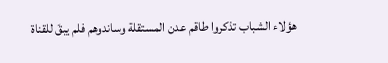هؤلاء الشباب تذكروا طاقم عدن المستقلة وساندوهم فلم يبقَ للقناة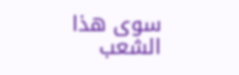سوى هذا الشعب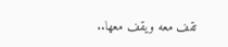تقف معه ويقف معها..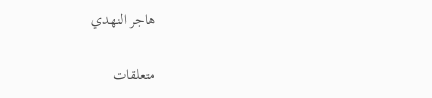هاجر النهدي

متعلقات